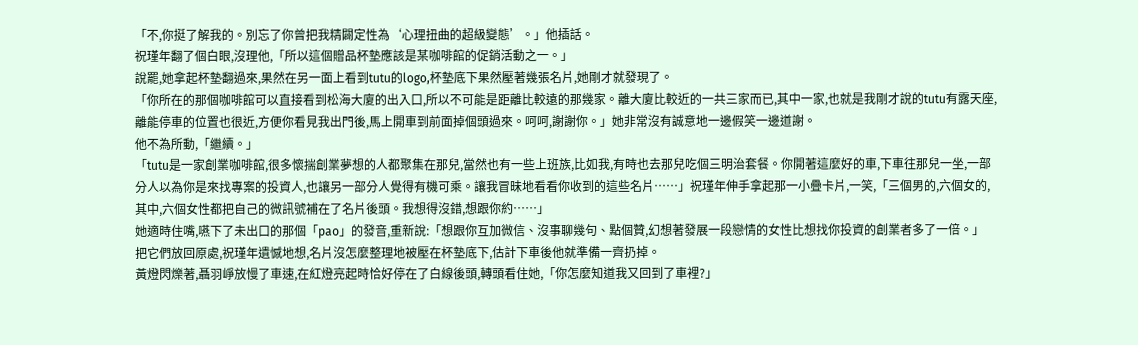「不,你挺了解我的。別忘了你曾把我精闢定性為‘心理扭曲的超級變態’。」他插話。
祝瑾年翻了個白眼,沒理他,「所以這個贈品杯墊應該是某咖啡館的促銷活動之一。」
說罷,她拿起杯墊翻過來,果然在另一面上看到tutu的logo,杯墊底下果然壓著幾張名片,她剛才就發現了。
「你所在的那個咖啡館可以直接看到松海大廈的出入口,所以不可能是距離比較遠的那幾家。離大廈比較近的一共三家而已,其中一家,也就是我剛才說的tutu有露天座,離能停車的位置也很近,方便你看見我出門後,馬上開車到前面掉個頭過來。呵呵,謝謝你。」她非常沒有誠意地一邊假笑一邊道謝。
他不為所動,「繼續。」
「tutu是一家創業咖啡館,很多懷揣創業夢想的人都聚集在那兒,當然也有一些上班族,比如我,有時也去那兒吃個三明治套餐。你開著這麼好的車,下車往那兒一坐,一部分人以為你是來找專案的投資人,也讓另一部分人覺得有機可乘。讓我冒昧地看看你收到的這些名片……」祝瑾年伸手拿起那一小疊卡片,一笑,「三個男的,六個女的,其中,六個女性都把自己的微訊號補在了名片後頭。我想得沒錯,想跟你約……」
她適時住嘴,嚥下了未出口的那個「pao」的發音,重新說:「想跟你互加微信、沒事聊幾句、點個贊,幻想著發展一段戀情的女性比想找你投資的創業者多了一倍。」
把它們放回原處,祝瑾年遺憾地想,名片沒怎麼整理地被壓在杯墊底下,估計下車後他就準備一齊扔掉。
黃燈閃爍著,聶羽崢放慢了車速,在紅燈亮起時恰好停在了白線後頭,轉頭看住她,「你怎麼知道我又回到了車裡?」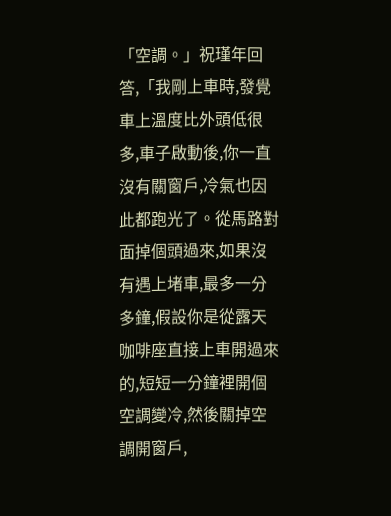「空調。」祝瑾年回答,「我剛上車時,發覺車上溫度比外頭低很多,車子啟動後,你一直沒有關窗戶,冷氣也因此都跑光了。從馬路對面掉個頭過來,如果沒有遇上堵車,最多一分多鐘,假設你是從露天咖啡座直接上車開過來的,短短一分鐘裡開個空調變冷,然後關掉空調開窗戶,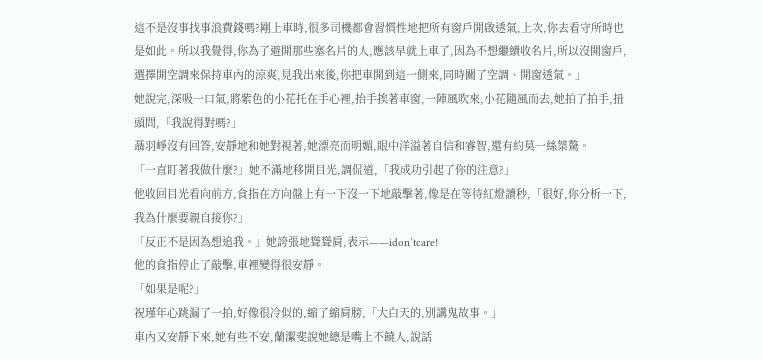這不是沒事找事浪費錢嗎?剛上車時,很多司機都會習慣性地把所有窗戶開啟透氣,上次,你去看守所時也是如此。所以我覺得,你為了避開那些塞名片的人,應該早就上車了,因為不想繼續收名片,所以沒開窗戶,選擇開空調來保持車內的涼爽,見我出來後,你把車開到這一側來,同時關了空調、開窗透氣。」
她說完,深吸一口氣,將紫色的小花托在手心裡,抬手挨著車窗,一陣風吹來,小花隨風而去,她拍了拍手,扭頭問,「我說得對嗎?」
聶羽崢沒有回答,安靜地和她對視著,她漂亮而明媚,眼中洋溢著自信和睿智,還有約莫一絲桀驁。
「一直盯著我做什麼?」她不滿地移開目光,調侃道,「我成功引起了你的注意?」
他收回目光看向前方,食指在方向盤上有一下沒一下地敲擊著,像是在等待紅燈讀秒,「很好,你分析一下,我為什麼要親自接你?」
「反正不是因為想追我。」她誇張地聳聳肩,表示——idon’tcare!
他的食指停止了敲擊,車裡變得很安靜。
「如果是呢?」
祝瑾年心跳漏了一拍,好像很冷似的,縮了縮肩膀,「大白天的,別講鬼故事。」
車內又安靜下來,她有些不安,蘭潔斐說她總是嘴上不饒人,說話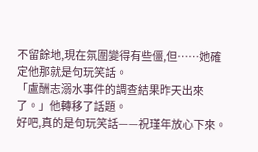不留餘地,現在氛圍變得有些僵,但……她確定他那就是句玩笑話。
「盧酬志溺水事件的調查結果昨天出來了。」他轉移了話題。
好吧,真的是句玩笑話——祝瑾年放心下來。